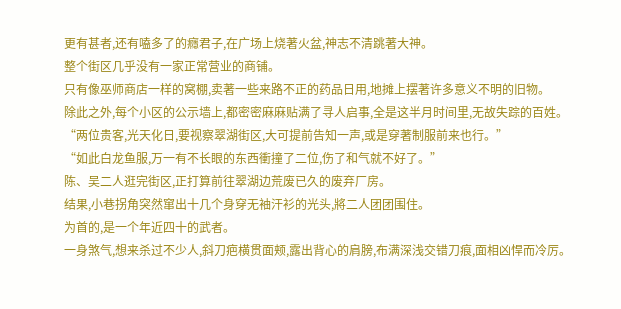更有甚者,还有嗑多了的癮君子,在广场上烧著火盆,神志不清跳著大神。
整个街区几乎没有一家正常营业的商铺。
只有像巫师商店一样的窝棚,卖著一些来路不正的药品日用,地摊上摆著许多意义不明的旧物。
除此之外,每个小区的公示墙上,都密密麻麻贴满了寻人启事,全是这半月时间里,无故失踪的百姓。
“两位贵客,光天化日,要视察翠湖街区,大可提前告知一声,或是穿著制服前来也行。”
“如此白龙鱼服,万一有不长眼的东西衝撞了二位,伤了和气就不好了。”
陈、吴二人逛完街区,正打算前往翠湖边荒废已久的废弃厂房。
结果,小巷拐角突然窜出十几个身穿无袖汗衫的光头,將二人团团围住。
为首的,是一个年近四十的武者。
一身煞气,想来杀过不少人,斜刀疤横贯面颊,露出背心的肩膀,布满深浅交错刀痕,面相凶悍而冷厉。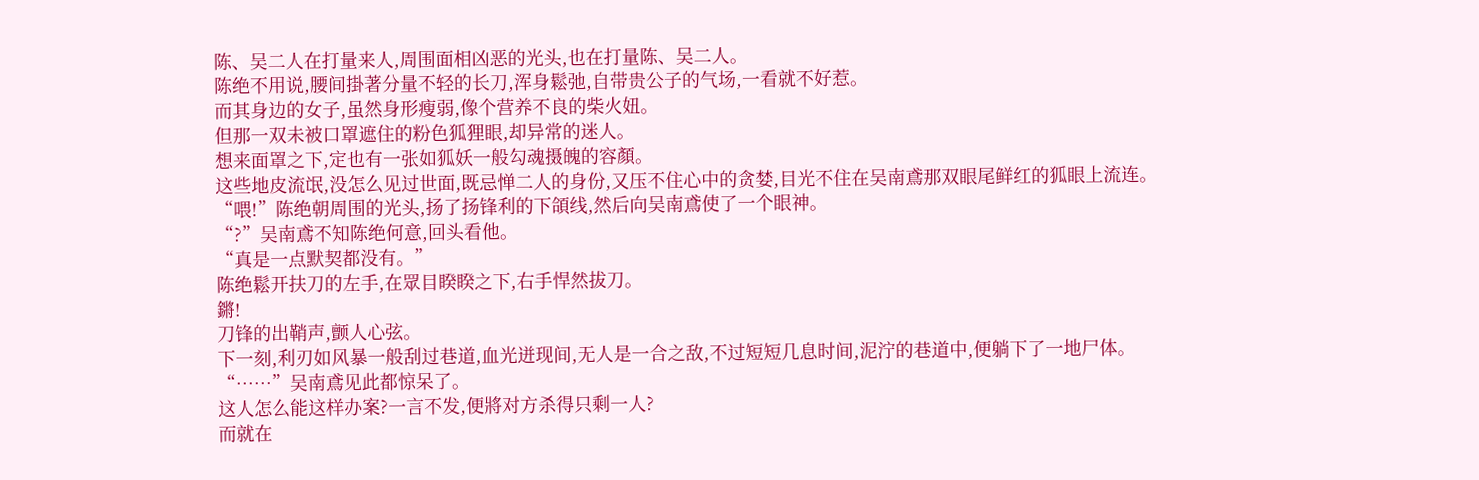陈、吴二人在打量来人,周围面相凶恶的光头,也在打量陈、吴二人。
陈绝不用说,腰间掛著分量不轻的长刀,浑身鬆弛,自带贵公子的气场,一看就不好惹。
而其身边的女子,虽然身形瘦弱,像个营养不良的柴火妞。
但那一双未被口罩遮住的粉色狐狸眼,却异常的迷人。
想来面罩之下,定也有一张如狐妖一般勾魂摄魄的容顏。
这些地皮流氓,没怎么见过世面,既忌惮二人的身份,又压不住心中的贪婪,目光不住在吴南鳶那双眼尾鲜红的狐眼上流连。
“喂!”陈绝朝周围的光头,扬了扬锋利的下頜线,然后向吴南鳶使了一个眼神。
“?”吴南鳶不知陈绝何意,回头看他。
“真是一点默契都没有。”
陈绝鬆开扶刀的左手,在眾目睽睽之下,右手悍然拔刀。
鏘!
刀锋的出鞘声,颤人心弦。
下一刻,利刃如风暴一般刮过巷道,血光迸现间,无人是一合之敌,不过短短几息时间,泥泞的巷道中,便躺下了一地尸体。
“……”吴南鳶见此都惊呆了。
这人怎么能这样办案?一言不发,便將对方杀得只剩一人?
而就在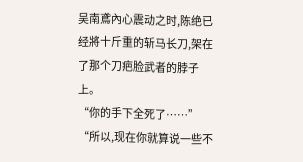吴南鳶內心震动之时,陈绝已经將十斤重的斩马长刀,架在了那个刀疤脸武者的脖子上。
“你的手下全死了……”
“所以,现在你就算说一些不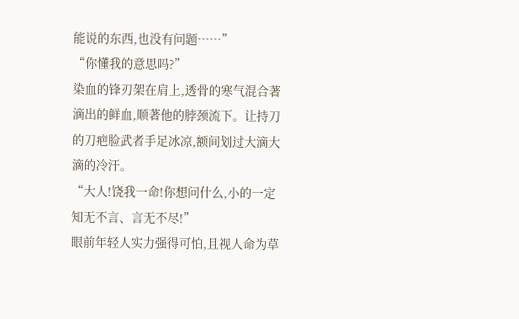能说的东西,也没有问题……”
“你懂我的意思吗?”
染血的锋刃架在肩上,透骨的寒气混合著滴出的鲜血,顺著他的脖颈流下。让持刀的刀疤脸武者手足冰凉,额间划过大滴大滴的冷汗。
“大人!饶我一命!你想问什么,小的一定知无不言、言无不尽!”
眼前年轻人实力强得可怕,且视人命为草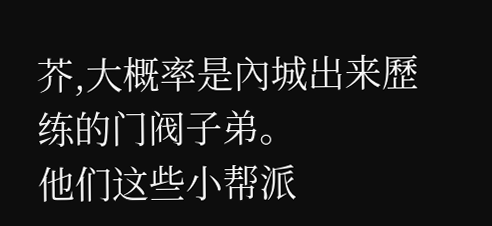芥,大概率是內城出来歷练的门阀子弟。
他们这些小帮派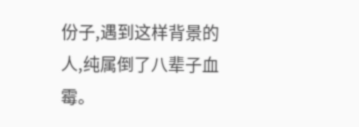份子,遇到这样背景的人,纯属倒了八辈子血霉。